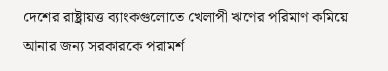দেশের রাষ্ট্রায়ত্ত ব্যাংকগুলোতে খেলাপী ঋণের পরিমাণ কমিয়ে আনার জন্য সরকারকে পরামর্শ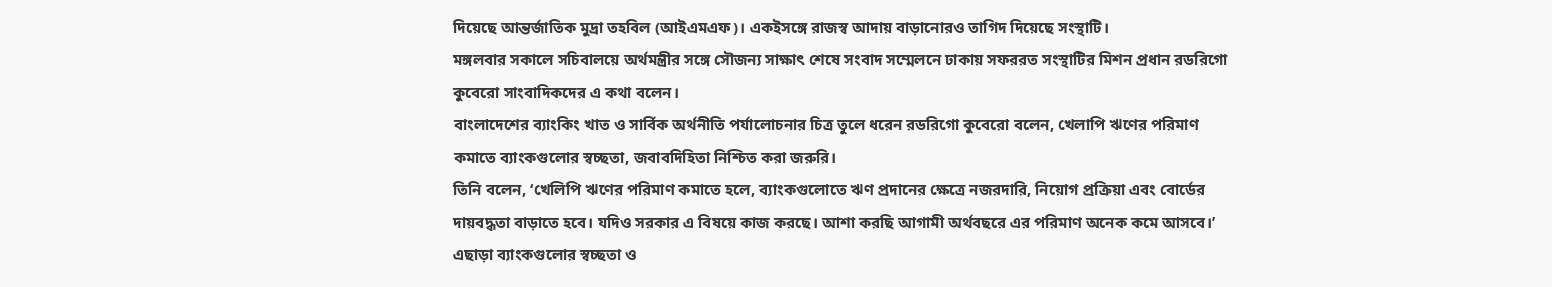দিয়েছে আন্তর্জাতিক মুদ্রা তহবিল (আইএমএফ)। একইসঙ্গে রাজস্ব আদায় বাড়ানোরও তাগিদ দিয়েছে সংস্থাটি।
মঙ্গলবার সকালে সচিবালয়ে অর্থমন্ত্রীর সঙ্গে সৌজন্য সাক্ষাৎ শেষে সংবাদ সম্মেলনে ঢাকায় সফররত সংস্থাটির মিশন প্রধান রডরিগো কুবেরো সাংবাদিকদের এ কথা বলেন।
বাংলাদেশের ব্যাংকিং খাত ও সার্বিক অর্থনীতি পর্যালোচনার চিত্র তুলে ধরেন রডরিগো কুবেরো বলেন, খেলাপি ঋণের পরিমাণ কমাতে ব্যাংকগুলোর স্বচ্ছতা, জবাবদিহিতা নিশ্চিত করা জরুরি।
তিনি বলেন, ‘খেলিপি ঋণের পরিমাণ কমাতে হলে, ব্যাংকগুলোতে ঋণ প্রদানের ক্ষেত্রে নজরদারি, নিয়োগ প্রক্রিয়া এবং বোর্ডের দায়বদ্ধতা বাড়াতে হবে। যদিও সরকার এ বিষয়ে কাজ করছে। আশা করছি আগামী অর্থবছরে এর পরিমাণ অনেক কমে আসবে।’
এছাড়া ব্যাংকগুলোর স্বচ্ছতা ও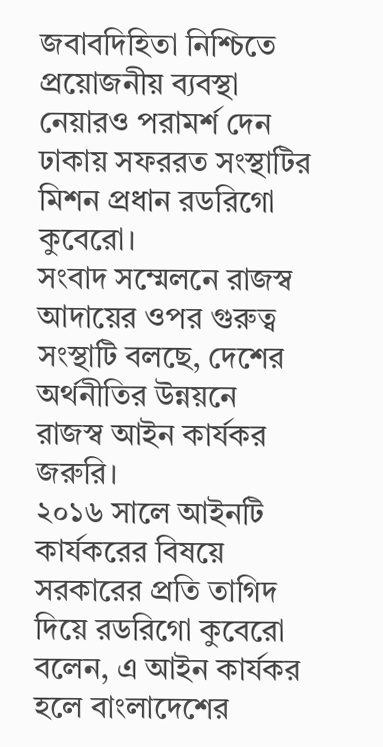জবাবদিহিতা নিশ্চিতে প্রয়োজনীয় ব্যবস্থা নেয়ারও পরামর্শ দেন ঢাকায় সফররত সংস্থাটির মিশন প্রধান রডরিগো কুবেরো।
সংবাদ সম্মেলনে রাজস্ব আদায়ের ওপর গুরুত্ব সংস্থাটি বলছে, দেশের অর্থনীতির উন্নয়নে রাজস্ব আইন কার্যকর জরুরি।
২০১৬ সালে আইনটি কার্যকরের বিষয়ে সরকারের প্রতি তাগিদ দিয়ে রডরিগো কুবেরো বলেন, এ আইন কার্যকর হলে বাংলাদেশের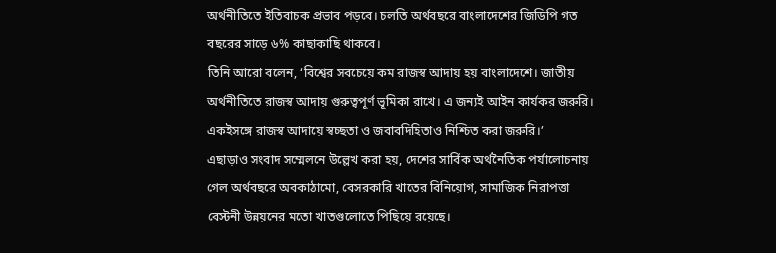অর্থনীতিতে ইতিবাচক প্রভাব পড়বে। চলতি অর্থবছরে বাংলাদেশের জিডিপি গত বছরের সাড়ে ৬% কাছাকাছি থাকবে।
তিনি আরো বলেন, ‘বিশ্বের সবচেয়ে কম রাজস্ব আদায় হয় বাংলাদেশে। জাতীয় অর্থনীতিতে রাজস্ব আদায় গুরুত্বপূর্ণ ভূমিকা রাখে। এ জন্যই আইন কার্যকর জরুরি। একইসঙ্গে রাজস্ব আদায়ে স্বচ্ছতা ও জবাবদিহিতাও নিশ্চিত করা জরুরি।’
এছাড়াও সংবাদ সম্মেলনে উল্লেখ করা হয়, দেশের সার্বিক অর্থনৈতিক পর্যালোচনায় গেল অর্থবছরে অবকাঠামো, বেসরকারি খাতের বিনিয়োগ, সামাজিক নিরাপত্তা বেস্টনী উন্নয়নের মতো খাতগুলোতে পিছিয়ে রয়েছে।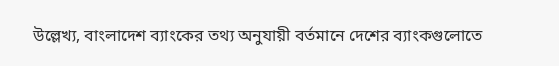উল্লেখ্য, বাংলাদেশ ব্যাংকের তথ্য অনুযায়ী বর্তমানে দেশের ব্যাংকগুলোতে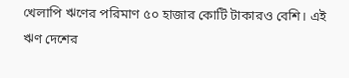খেলাপি ঋণের পরিমাণ ৫০ হাজার কোটি টাকারও বেশি। এই ঋণ দেশের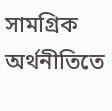সামগ্রিক অর্থনীতিতে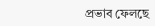প্রভাব ফেলছে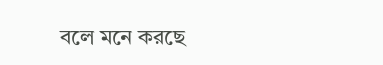বলে মনে করছে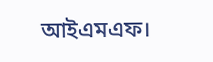আইএমএফ।